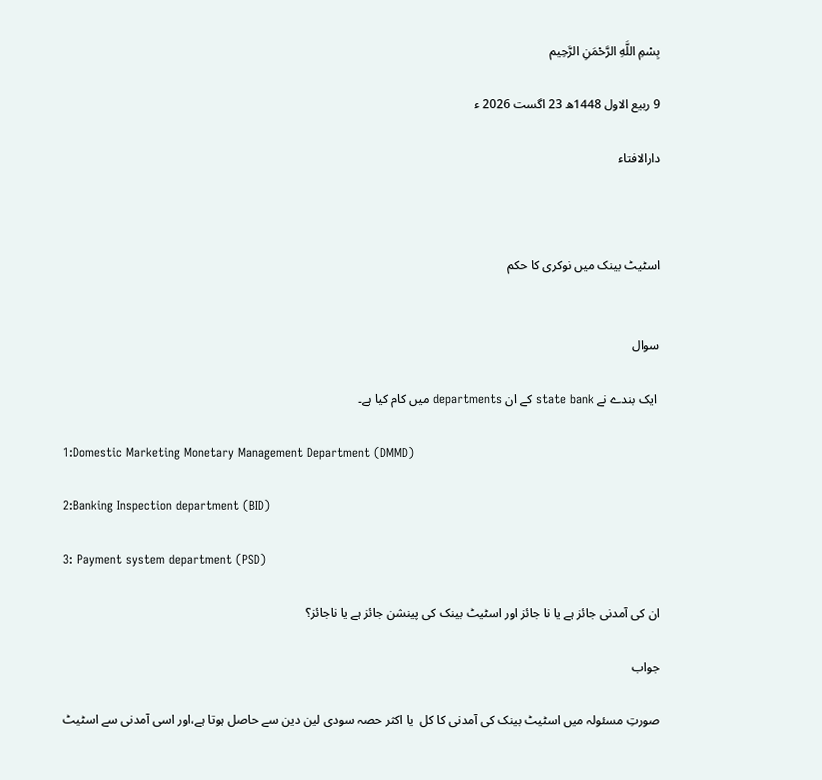بِسْمِ اللَّهِ الرَّحْمَنِ الرَّحِيم

9 ربیع الاول 1448ھ 23 اگست 2026 ء

دارالافتاء



اسٹیٹ بینک میں نوکری کا حکم


سوال

 ایک بندے نے state bank کے ان departments میں کام کیا ہے۔

1:Domestic Marketing Monetary Management Department (DMMD)

2:Banking Inspection department (BID)

3: Payment system department (PSD)

ان کی آمدنی جائز ہے یا نا جائز اور اسٹیٹ بینک کی پینشن جائز ہے یا ناجائز؟

جواب

صورتِ مسئولہ میں اسٹیٹ بینک کی آمدنی کا کل  یا اکثر حصہ سودی لین دین سے حاصل ہوتا ہے،اور اسی آمدنی سے اسٹیٹ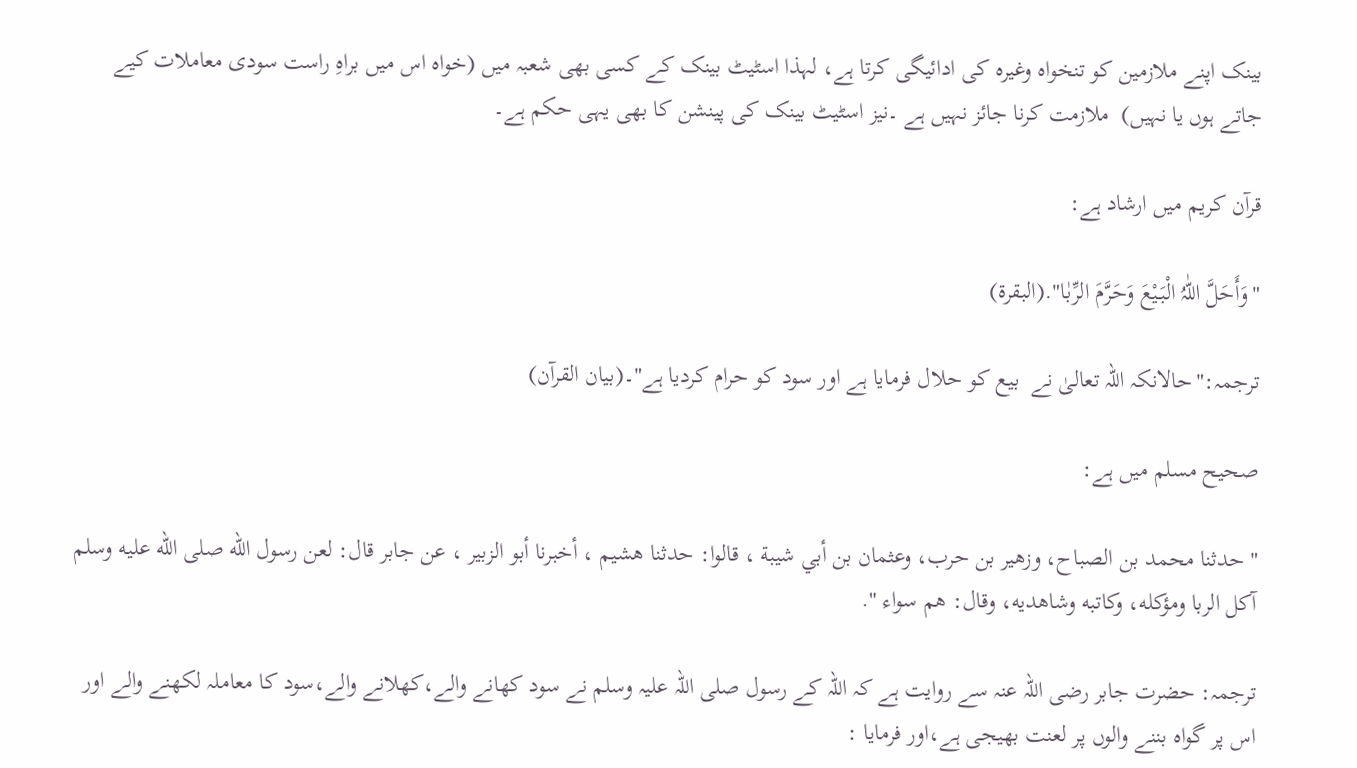بینک اپنے ملازمین کو تنخواہ وغیرہ کی ادائیگی کرتا ہے، لہذا اسٹیٹ بینک کے کسی بھی شعبہ میں (خواہ اس میں براہِ راست سودی معاملات کیے جاتے ہوں یا نہیں)  ملازمت کرنا جائز نہیں ہے ۔نیز اسٹیٹ بینک کی پینشن کا بھی یہی حکم ہے۔

قرآن کریم میں ارشاد ہے:

"وَأَحَلَّ اللّٰہُ الْبَیْعَ وَحَرَّمَ الرِّبٰا".(البقرة)

ترجمہ:"حالانکہ اللہ تعالیٰ نے  بیع کو حلال فرمایا ہے اور سود کو حرام کردیا ہے"۔(بیان القرآن)

صحیح مسلم میں ہے:

" حدثنا ‌محمد بن الصباح، ‌وزهير بن حرب، ‌وعثمان بن أبي شيبة ، قالوا: حدثنا ‌هشيم ، أخبرنا ‌أبو الزبير ، عن ‌جابر قال: لعن رسول الله صلى الله عليه وسلم آكل الربا ومؤكله، وكاتبه وشاهديه، وقال: هم سواء ".

ترجمہ: حضرت جابر رضی اللہ عنہ سے روایت ہے کہ اللہ کے رسول صلی اللہ علیہ وسلم نے سود کھانے والے،کھلانے والے،سود کا معاملہ لکھنے والے اور اس پر گواہ بننے والوں پر لعنت بھیجی ہے،اور فرمایا :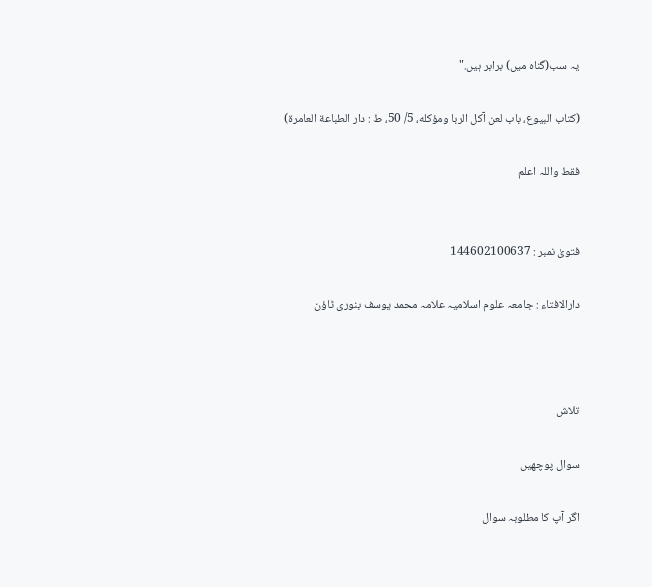یہ سب(گناہ میں) برابر ہیں."

(كتاب البيوع، باب لعن آكل الربا ومؤكله، 5/ 50، ط : دار الطباعة العامرة)

فقط واللہ اعلم


فتویٰ نمبر : 144602100637

دارالافتاء : جامعہ علوم اسلامیہ علامہ محمد یوسف بنوری ٹاؤن



تلاش

سوال پوچھیں

اگر آپ کا مطلوبہ سوال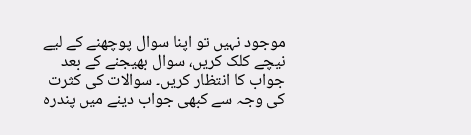موجود نہیں تو اپنا سوال پوچھنے کے لیے نیچے کلک کریں، سوال بھیجنے کے بعد جواب کا انتظار کریں۔ سوالات کی کثرت کی وجہ سے کبھی جواب دینے میں پندرہ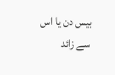بیس دن یا اس سے زائد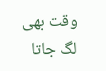وقت بھی لگ جاتا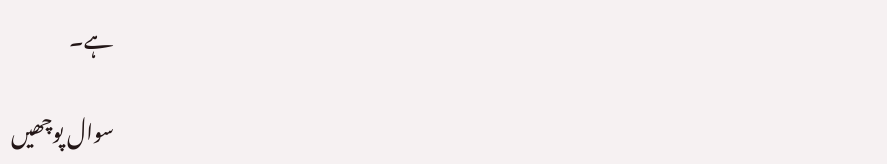ہے۔

سوال پوچھیں